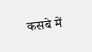कसबे में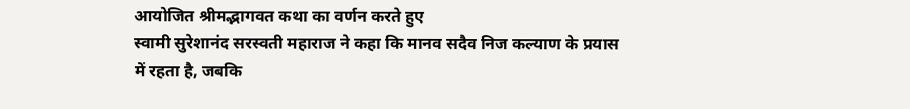आयोजित श्रीमद्भागवत कथा का वर्णन करते हुए
स्वामी सुरेशानंद सरस्वती महाराज ने कहा कि मानव सदैव निज कल्याण के प्रयास
में रहता है, जबकि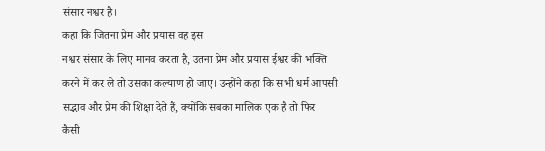संसार नश्वर है।
कहा कि जितना प्रेम और प्रयास वह इस
नश्वर संसार के लिए मानव करता है, उतना प्रेम और प्रयास ईश्वर की भक्ति
करने में कर ले तो उसका कल्याण हो जाए। उन्होंने कहा कि सभी धर्म आपसी
सद्भाव और प्रेम की शिक्षा देते हैं, क्योंकि सबका मालिक एक है तो फिर
कैसी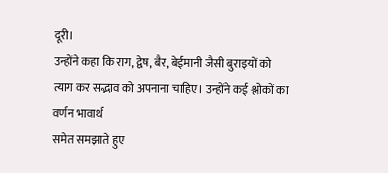दूरी।
उन्होंने कहा कि राग, द्वेष, बैर, बेईमानी जैसी बुराइयों को
त्याग कर सद्भाव को अपनाना चाहिए। उन्होंने कई श्लोकों का वर्णन भावार्थ
समेत समझाते हुए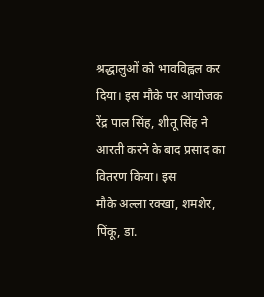श्रद्धालुओं को भावविह्वल कर दिया। इस मौके पर आयोजक
रेंद्र पाल सिंह, शीतू सिंह ने आरती करने के बाद प्रसाद का वितरण किया। इस
मौके अल्ला रक्खा, शमशेर, पिंकू, डा.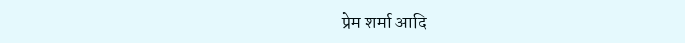प्रेम शर्मा आदि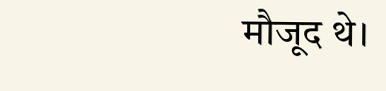मौजूद थे।